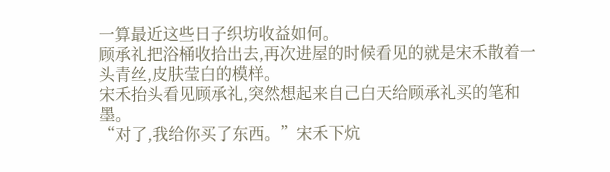一算最近这些日子织坊收益如何。
顾承礼把浴桶收拾出去,再次进屋的时候看见的就是宋禾散着一头青丝,皮肤莹白的模样。
宋禾抬头看见顾承礼,突然想起来自己白天给顾承礼买的笔和墨。
“对了,我给你买了东西。”宋禾下炕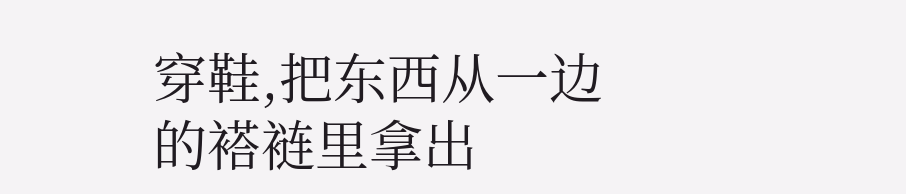穿鞋,把东西从一边的褡裢里拿出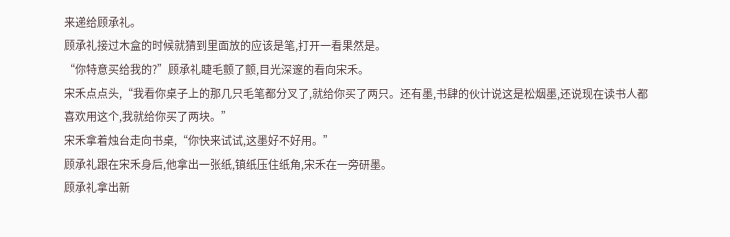来递给顾承礼。
顾承礼接过木盒的时候就猜到里面放的应该是笔,打开一看果然是。
“你特意买给我的?”顾承礼睫毛颤了颤,目光深邃的看向宋禾。
宋禾点点头,“我看你桌子上的那几只毛笔都分叉了,就给你买了两只。还有墨,书肆的伙计说这是松烟墨,还说现在读书人都喜欢用这个,我就给你买了两块。”
宋禾拿着烛台走向书桌,“你快来试试,这墨好不好用。”
顾承礼跟在宋禾身后,他拿出一张纸,镇纸压住纸角,宋禾在一旁研墨。
顾承礼拿出新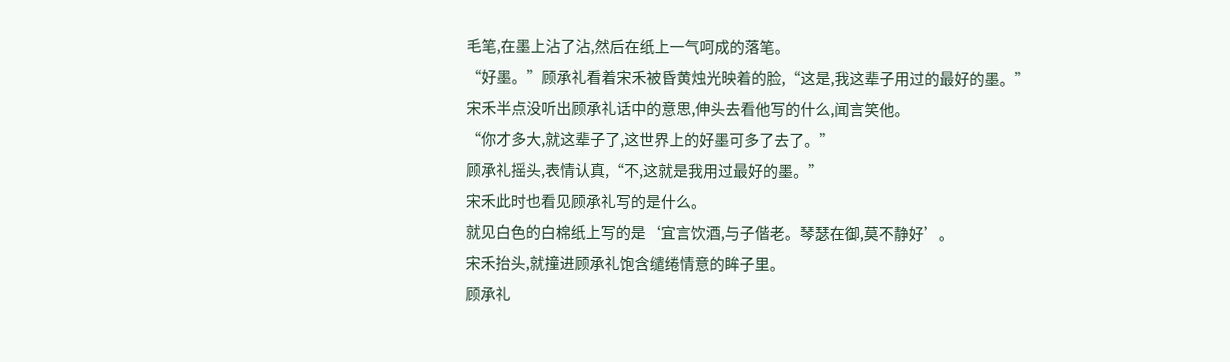毛笔,在墨上沾了沾,然后在纸上一气呵成的落笔。
“好墨。”顾承礼看着宋禾被昏黄烛光映着的脸,“这是,我这辈子用过的最好的墨。”
宋禾半点没听出顾承礼话中的意思,伸头去看他写的什么,闻言笑他。
“你才多大,就这辈子了,这世界上的好墨可多了去了。”
顾承礼摇头,表情认真,“不,这就是我用过最好的墨。”
宋禾此时也看见顾承礼写的是什么。
就见白色的白棉纸上写的是‘宜言饮酒,与子偕老。琴瑟在御,莫不静好’。
宋禾抬头,就撞进顾承礼饱含缱绻情意的眸子里。
顾承礼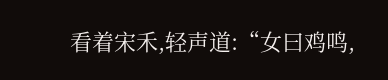看着宋禾,轻声道:“女曰鸡鸣,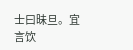士曰昧旦。宜言饮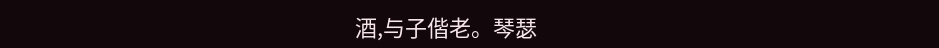酒,与子偕老。琴瑟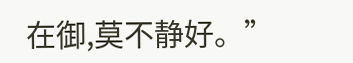在御,莫不静好。”